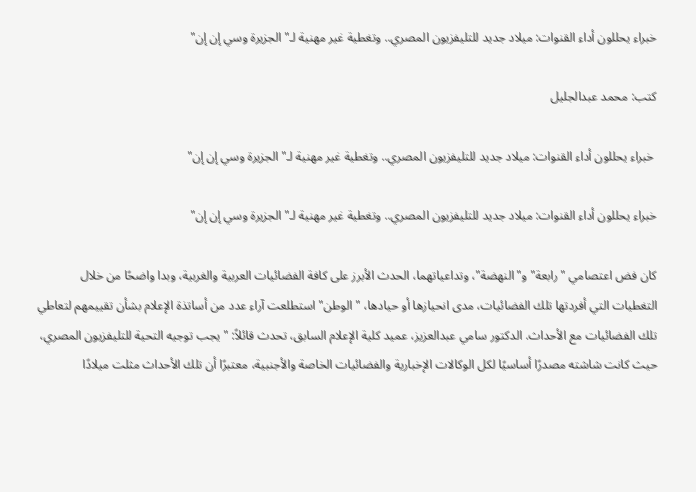خبراء يحللون أداء القنوات: ميلاد جديد للتليفزيون المصري.. وتغطية غير مهنية لـ"الجزيرة وسي إن إن"

كتب: محمد عبدالجليل

 خبراء يحللون أداء القنوات: ميلاد جديد للتليفزيون المصري.. وتغطية غير مهنية لـ"الجزيرة وسي إن إن"

خبراء يحللون أداء القنوات: ميلاد جديد للتليفزيون المصري.. وتغطية غير مهنية لـ"الجزيرة وسي إن إن"

كان فض اعتصامي "رابعة" و"النهضة"، وتداعياتهما، الحدث الأبرز على كافة الفضائيات العربية والغربية، وبدا واضحًا من خلال التغطيات التي أفردتها تلك الفضائيات، مدى انحيازها أو حيادها، "الوطن" استطلعت آراء عدد من أساتذة الإعلام بشأن تقييمهم لتعاطي تلك الفضائيات مع الأحداث. الدكتور سامي عبدالعزيز، عميد كلية الإعلام السابق، تحدث قائلاً: "يجب توجيه التحية للتليفزيون المصري، حيث كانت شاشته مصدرًا أساسيًا لكل الوكالات الإخبارية والفضائيات الخاصة والأجنبية، معتبرًا أن تلك الأحداث مثلت ميلادًا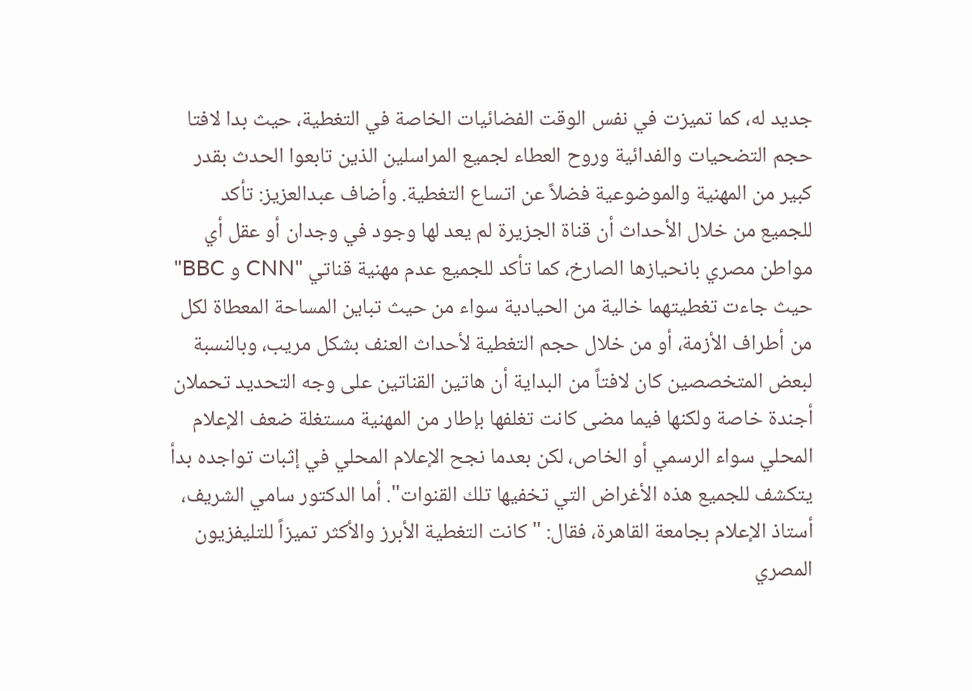جديد له، كما تميزت في نفس الوقت الفضائيات الخاصة في التغطية، حيث بدا لافتا حجم التضحيات والفدائية وروح العطاء لجميع المراسلين الذين تابعوا الحدث بقدر كبير من المهنية والموضوعية فضلاً عن اتساع التغطية. وأضاف عبدالعزيز: تأكد للجميع من خلال الأحداث أن قناة الجزيرة لم يعد لها وجود في وجدان أو عقل أي مواطن مصري بانحيازها الصارخ، كما تأكد للجميع عدم مهنية قناتي "CNN و BBC" حيث جاءت تغطيتهما خالية من الحيادية سواء من حيث تباين المساحة المعطاة لكل من أطراف الأزمة، أو من خلال حجم التغطية لأحداث العنف بشكل مريب، وبالنسبة لبعض المتخصصين كان لافتاً من البداية أن هاتين القناتين على وجه التحديد تحملان أجندة خاصة ولكنها فيما مضى كانت تغلفها بإطار من المهنية مستغلة ضعف الإعلام المحلي سواء الرسمي أو الخاص، لكن بعدما نجح الإعلام المحلي في إثبات تواجده بدأ يتكشف للجميع هذه الأغراض التي تخفيها تلك القنوات". أما الدكتور سامي الشريف، أستاذ الإعلام بجامعة القاهرة، فقال: "كانت التغطية الأبرز والأكثر تميزاً للتليفزيون المصري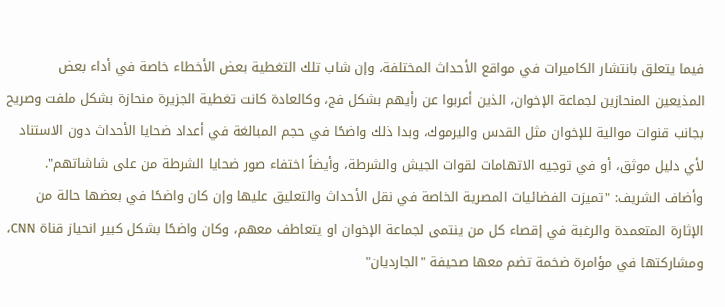فيما يتعلق بانتشار الكاميرات في مواقع الأحداث المختلفة، وإن شاب تلك التغطية بعض الأخطاء خاصة في أداء بعض المذيعين المنحازين لجماعة الإخوان، الذين أعربوا عن رأيهم بشكل فج، وكالعادة كانت تغطية الجزيرة منحازة بشكل ملفت وصريح بجانب قنوات موالية للإخوان مثل القدس واليرموك، وبدا ذلك واضحًا في حجم المبالغة في أعداد ضحايا الأحداث دون الاستناد لأي دليل موثق، أو في توجيه الاتهامات لقوات الجيش والشرطة، وأيضاً اختفاء صور ضحايا الشرطة من على شاشاتهم". وأضاف الشريف: "تميزت الفضائيات المصرية الخاصة في نقل الأحداث والتعليق عليها وإن كان واضحًا في بعضها حالة من الإثارة المتعمدة والرغبة في إقصاء كل من ينتمى لجماعة الإخوان او يتعاطف معهم، وكان واضحًا بشكل كبير انحياز قناة CNN، ومشاركتها في مؤامرة ضخمة تضم معها صحيفة "الجارديان"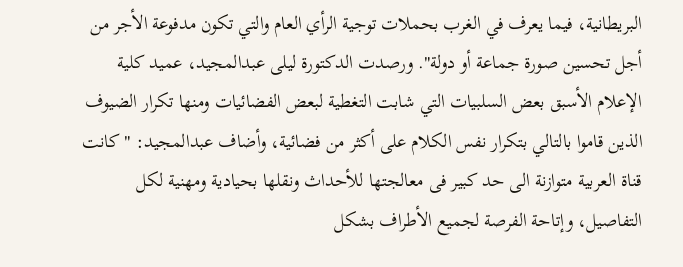البريطانية، فيما يعرف في الغرب بحملات توجية الرأي العام والتي تكون مدفوعة الأجر من أجل تحسين صورة جماعة أو دولة". ورصدت الدكتورة ليلى عبدالمجيد، عميد كلية الإعلام الأسبق بعض السلبيات التي شابت التغطية لبعض الفضائيات ومنها تكرار الضيوف الذين قاموا بالتالي بتكرار نفس الكلام على أكثر من فضائية، وأضاف عبدالمجيد: "كانت قناة العربية متوازنة الى حد كبير فى معالجتها للأحداث ونقلها بحيادية ومهنية لكل التفاصيل، وإتاحة الفرصة لجميع الأطراف بشكل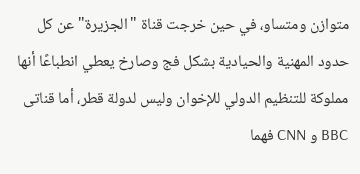متوازن ومتساو، في حين خرجت قناة "الجزيرة" عن كل حدود المهنية والحيادية بشكل فج وصارخ يعطي انطباعًا أنها مملوكة للتنظيم الدولي للإخوان وليس لدولة قطر، أما قناتى BBC و CNN فهما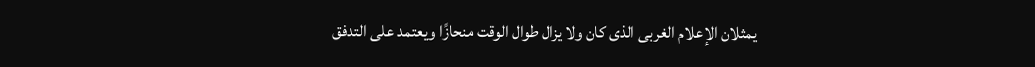يمثلان الإعلام الغربى الذى كان ولا يزال طوال الوقت منحازًا ويعتمد على التدفق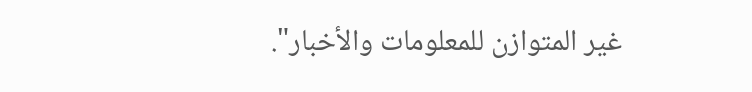غير المتوازن للمعلومات والأخبار".